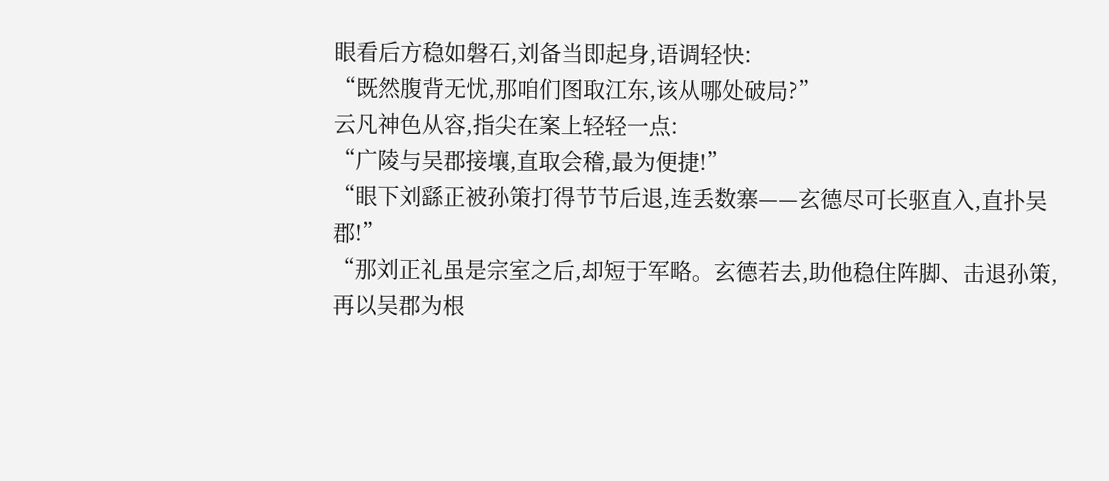眼看后方稳如磐石,刘备当即起身,语调轻快:
“既然腹背无忧,那咱们图取江东,该从哪处破局?”
云凡神色从容,指尖在案上轻轻一点:
“广陵与吴郡接壤,直取会稽,最为便捷!”
“眼下刘繇正被孙策打得节节后退,连丢数寨——玄德尽可长驱直入,直扑吴郡!”
“那刘正礼虽是宗室之后,却短于军略。玄德若去,助他稳住阵脚、击退孙策,再以吴郡为根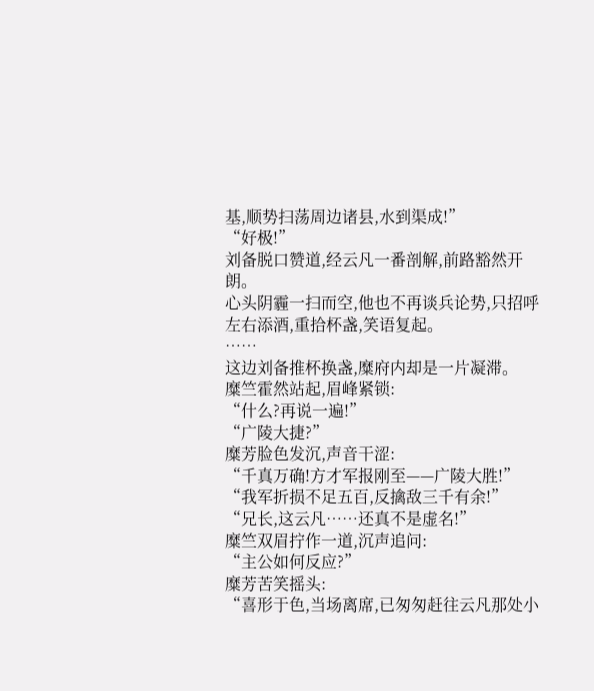基,顺势扫荡周边诸县,水到渠成!”
“好极!”
刘备脱口赞道,经云凡一番剖解,前路豁然开朗。
心头阴霾一扫而空,他也不再谈兵论势,只招呼左右添酒,重拾杯盏,笑语复起。
……
这边刘备推杯换盏,糜府内却是一片凝滞。
糜竺霍然站起,眉峰紧锁:
“什么?再说一遍!”
“广陵大捷?”
糜芳脸色发沉,声音干涩:
“千真万确!方才军报刚至——广陵大胜!”
“我军折损不足五百,反擒敌三千有余!”
“兄长,这云凡……还真不是虚名!”
糜竺双眉拧作一道,沉声追问:
“主公如何反应?”
糜芳苦笑摇头:
“喜形于色,当场离席,已匆匆赶往云凡那处小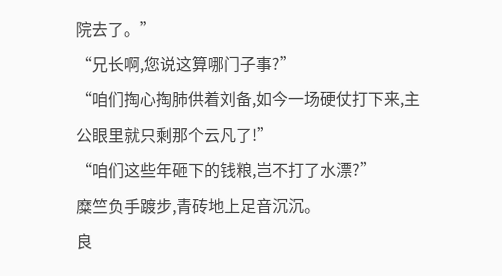院去了。”
“兄长啊,您说这算哪门子事?”
“咱们掏心掏肺供着刘备,如今一场硬仗打下来,主公眼里就只剩那个云凡了!”
“咱们这些年砸下的钱粮,岂不打了水漂?”
糜竺负手踱步,青砖地上足音沉沉。
良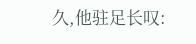久,他驻足长叹: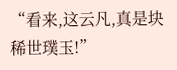“看来,这云凡,真是块稀世璞玉!”